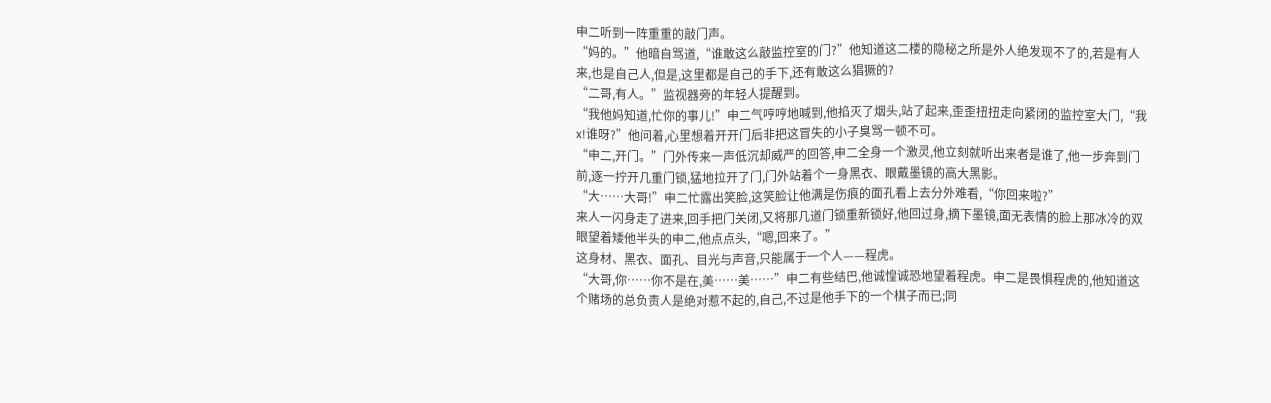申二听到一阵重重的敲门声。
“妈的。”他暗自骂道,“谁敢这么敲监控室的门?”他知道这二楼的隐秘之所是外人绝发现不了的,若是有人来,也是自己人,但是,这里都是自己的手下,还有敢这么猖獗的?
“二哥,有人。”监视器旁的年轻人提醒到。
“我他妈知道,忙你的事儿!”申二气哼哼地喊到,他掐灭了烟头,站了起来,歪歪扭扭走向紧闭的监控室大门,“我x!谁呀?”他问着,心里想着开开门后非把这冒失的小子臭骂一顿不可。
“申二,开门。”门外传来一声低沉却威严的回答,申二全身一个激灵,他立刻就听出来者是谁了,他一步奔到门前,逐一拧开几重门锁,猛地拉开了门,门外站着个一身黑衣、眼戴墨镜的高大黑影。
“大……大哥!”申二忙露出笑脸,这笑脸让他满是伤痕的面孔看上去分外难看,“你回来啦?”
来人一闪身走了进来,回手把门关闭,又将那几道门锁重新锁好,他回过身,摘下墨镜,面无表情的脸上那冰冷的双眼望着矮他半头的申二,他点点头,“嗯,回来了。”
这身材、黑衣、面孔、目光与声音,只能属于一个人——程虎。
“大哥,你……你不是在,美……美……”申二有些结巴,他诚惶诚恐地望着程虎。申二是畏惧程虎的,他知道这个赌场的总负责人是绝对惹不起的,自己,不过是他手下的一个棋子而已;同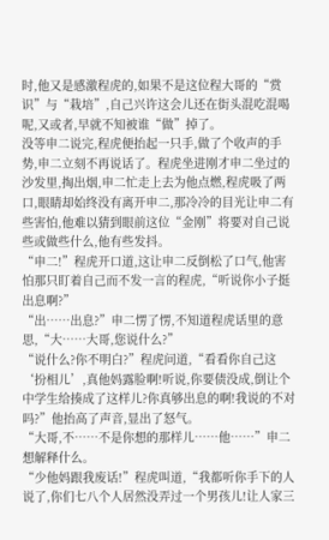时,他又是感激程虎的,如果不是这位程大哥的“赏识”与“栽培”,自己兴许这会儿还在街头混吃混喝呢,又或者,早就不知被谁“做”掉了。
没等申二说完,程虎便抬起一只手,做了个收声的手势,申二立刻不再说话了。程虎坐进刚才申二坐过的沙发里,掏出烟,申二忙走上去为他点燃,程虎吸了两口,眼睛却始终没有离开申二,那冷冷的目光让申二有些害怕,他难以猜到眼前这位“金刚”将要对自己说些或做些什么,他有些发抖。
“申二!”程虎开口道,这让申二反倒松了口气,他害怕那只盯着自己而不发一言的程虎,“听说你小子挺出息啊?”
“出……出息?”申二愣了愣,不知道程虎话里的意思,“大……大哥,您说什么?”
“说什么?你不明白?”程虎问道,“看看你自己这‘扮相儿’,真他妈露脸啊!听说,你要债没成,倒让个中学生给揍成了这样儿?你真够出息的啊!我说的不对吗?”他抬高了声音,显出了怒气。
“大哥,不……不是你想的那样儿……他……”申二想解释什么。
“少他妈跟我废话!”程虎叫道,“我都听你手下的人说了,你们七八个人居然没弄过一个男孩儿!让人家三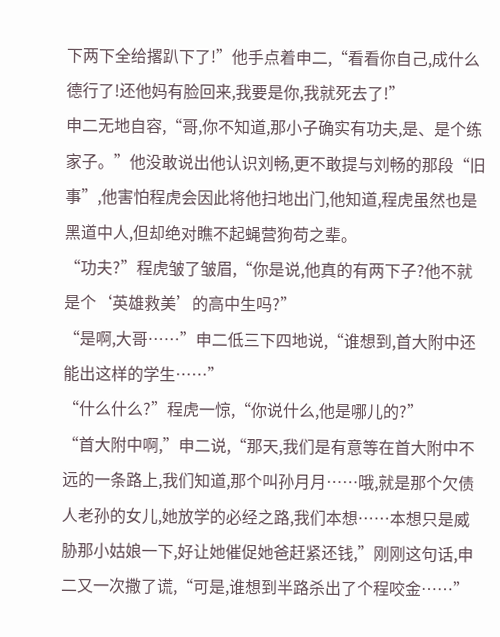下两下全给撂趴下了!”他手点着申二,“看看你自己,成什么德行了!还他妈有脸回来,我要是你,我就死去了!”
申二无地自容,“哥,你不知道,那小子确实有功夫,是、是个练家子。”他没敢说出他认识刘畅,更不敢提与刘畅的那段“旧事”,他害怕程虎会因此将他扫地出门,他知道,程虎虽然也是黑道中人,但却绝对瞧不起蝇营狗苟之辈。
“功夫?”程虎皱了皱眉,“你是说,他真的有两下子?他不就是个‘英雄救美’的高中生吗?”
“是啊,大哥……”申二低三下四地说,“谁想到,首大附中还能出这样的学生……”
“什么什么?”程虎一惊,“你说什么,他是哪儿的?”
“首大附中啊,”申二说,“那天,我们是有意等在首大附中不远的一条路上,我们知道,那个叫孙月月……哦,就是那个欠债人老孙的女儿,她放学的必经之路,我们本想……本想只是威胁那小姑娘一下,好让她催促她爸赶紧还钱,”刚刚这句话,申二又一次撒了谎,“可是,谁想到半路杀出了个程咬金……”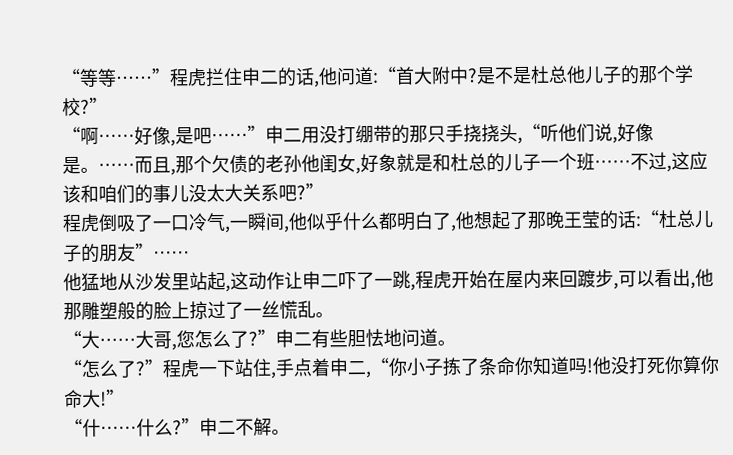“等等……”程虎拦住申二的话,他问道:“首大附中?是不是杜总他儿子的那个学校?”
“啊……好像,是吧……”申二用没打绷带的那只手挠挠头,“听他们说,好像是。……而且,那个欠债的老孙他闺女,好象就是和杜总的儿子一个班……不过,这应该和咱们的事儿没太大关系吧?”
程虎倒吸了一口冷气,一瞬间,他似乎什么都明白了,他想起了那晚王莹的话:“杜总儿子的朋友”……
他猛地从沙发里站起,这动作让申二吓了一跳,程虎开始在屋内来回踱步,可以看出,他那雕塑般的脸上掠过了一丝慌乱。
“大……大哥,您怎么了?”申二有些胆怯地问道。
“怎么了?”程虎一下站住,手点着申二,“你小子拣了条命你知道吗!他没打死你算你命大!”
“什……什么?”申二不解。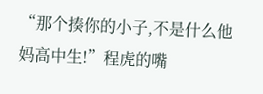“那个揍你的小子,不是什么他妈高中生!”程虎的嘴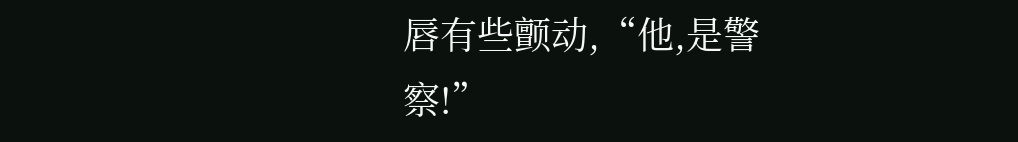唇有些颤动,“他,是警察!”